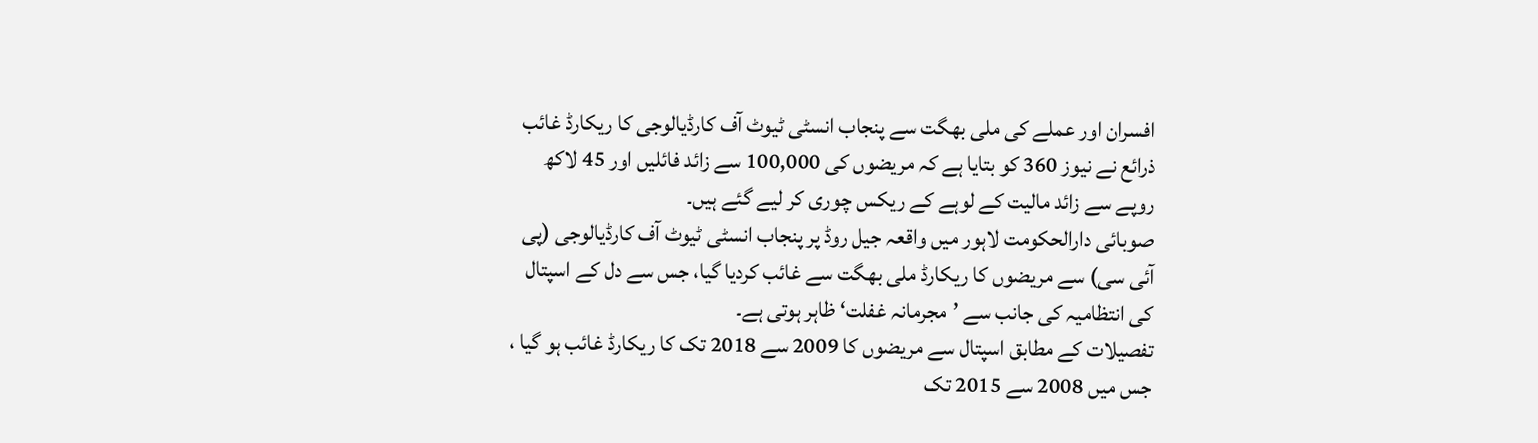افسران اور عملے کی ملی بھگت سے پنجاب انسٹی ٹیوٹ آف کارڈیالوجی کا ریکارڈ غائب
ذرائع نے نیوز 360 کو بتایا ہے کہ مریضوں کی 100,000 سے زائد فائلیں اور 45 لاکھ روپے سے زائد مالیت کے لوہے کے ریکس چوری کر لیے گئے ہیں۔
صوبائی دارالحکومت لاہور میں واقعہ جیل روڈ پر پنجاب انسٹی ٹیوٹ آف کارڈیالوجی (پی آئی سی) سے مریضوں کا ریکارڈ ملی بھگت سے غائب کردیا گیا، جس سے دل کے اسپتال کی انتظامیہ کی جانب سے ’مجرمانہ غفلت‘ ظاہر ہوتی ہے۔
تفصیلات کے مطابق اسپتال سے مریضوں کا 2009 سے 2018 تک کا ریکارڈ غائب ہو گیا ، جس میں 2008 سے 2015 تک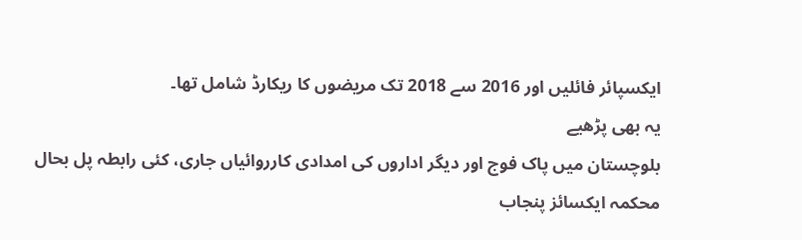ایکسپائر فائلیں اور 2016 سے 2018 تک مریضوں کا ریکارڈ شامل تھا۔
یہ بھی پڑھیے
بلوچستان میں پاک فوج اور دیگر اداروں کی امدادی کارروائیاں جاری، کئی رابطہ پل بحال
محکمہ ایکسائز پنجاب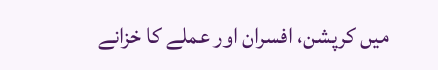میں کرپشن، افسران اور عملے کا خزانے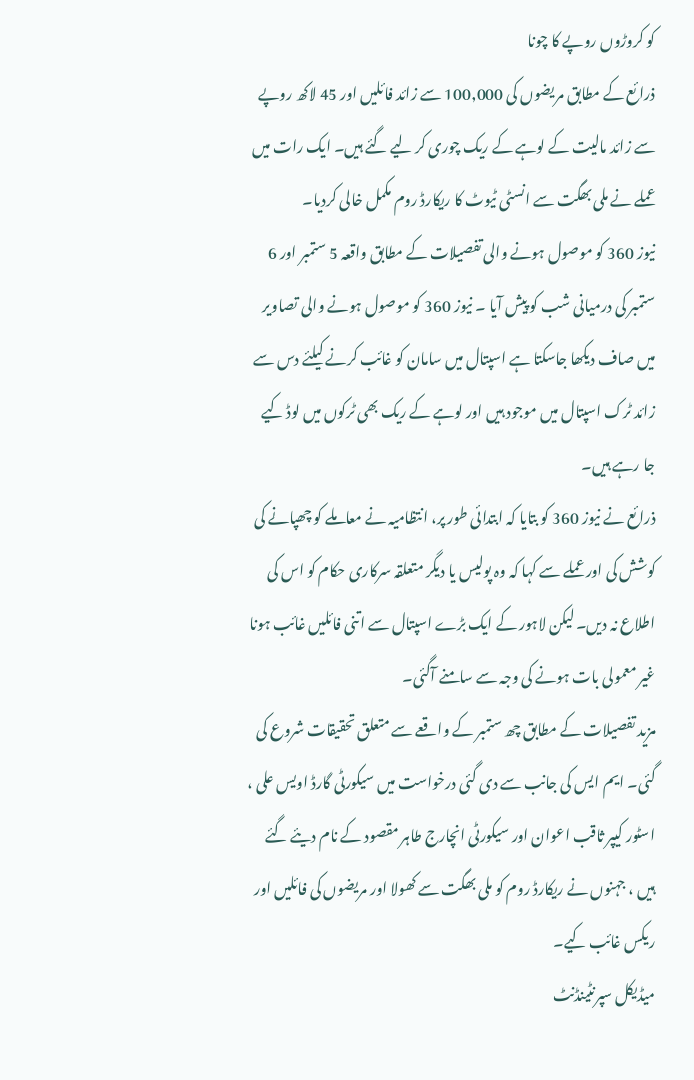کو کروڑوں روپے کا چونا
ذرائع کے مطابق مریضوں کی 100,000 سے زائد فائلیں اور 45 لاکھ روپے سے زائد مالیت کے لوہے کے ریک چوری کر لیے گئے ہیں۔ ایک رات میں عملے نے ملی بھگت سے انسٹی ٹیوٹ کا ریکارڈ روم مکمل خالی کردیا۔
نیوز 360 کو موصول ہونے والی تفصیلات کے مطابق واقعہ 5 ستمبر اور 6 ستمبر کی درمیانی شب کو پیش آیا ۔ نیوز 360 کو موصول ہونے والی تصاویر میں صاف دیکھا جاسکتا ہے اسپتال میں سامان کو غائب کرنے کیلئے دس سے زائد ٹرک اسپتال میں موجود ہیں اور لوہے کے ریک بھی ٹرکوں میں لوڈ کیے جا رہے ہیں۔
ذرائع نے نیوز 360 کو بتایا کہ ابتدائی طور پر، انتظامیہ نے معاملے کو چھپانے کی کوشش کی اور عملے سے کہا کہ وہ پولیس یا دیگر متعلقہ سرکاری حکام کو اس کی اطلاع نہ دیں۔ لیکن لاہور کے ایک بڑے اسپتال سے اتنی فائلیں غائب ہونا غیر معمولی بات ہونے کی وجہ سے سامنے آگئی۔
مزید تفصیلات کے مطابق چھ ستمبر کے واقعے سے متعلق تحقیقات شروع کی گئی۔ ایم ایس کی جانب سے دی گئی درخواست میں سیکورٹی گارڈ اویس علی ، اسٹور کیپر ثاقب اعوان اور سیکورٹی انچارج طاہر مقصود کے نام دیئے گئے ہیں ، جہنوں نے ریکارڈ روم کو ملی بھگت سے کھولا اور مریضوں کی فائلیں اور ریکس غائب کیے۔
میڈیکل سپرنٹینڈنٹ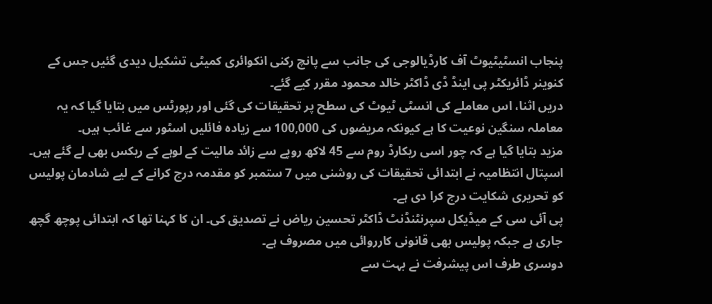پنجاب انسٹیٹیوٹ آف کارڈیالوجی کی جانب سے پانچ رکنی انکوائری کمیٹی تشکیل دیدی گئیں جس کے کنوینر ڈائریکٹر پی اینڈ ڈی ڈاکٹر خالد محمود مقرر کیے گئے۔
دریں اثنا، اس معاملے کی انسٹی ٹیوٹ کی سطح پر تحقیقات کی گئی اور رپورٹس میں بتایا گیا کہ یہ معاملہ سنگین نوعیت کا ہے کیونکہ مریضوں کی 100,000 سے زیادہ فائلیں اسٹور سے غائب ہیں۔
مزید بتایا گیا ہے کہ چور اسی ریکارڈ روم سے 45 لاکھ روپے سے زائد مالیت کے لوہے کے ریکس بھی لے گئے ہیں۔
اسپتال انتظامیہ نے ابتدائی تحقیقات کی روشنی میں 7 ستمبر کو مقدمہ درج کرانے کے لیے شادمان پولیس کو تحریری شکایت درج کرا دی ہے۔
پی آئی سی کے میڈیکل سپرنٹنڈنٹ ڈاکٹر تحسین ریاض نے تصدیق کی۔ ان کا کہنا تھا کہ ابتدائی پوچھ گچھ جاری ہے جبکہ پولیس بھی قانونی کارروائی میں مصروف ہے۔
دوسری طرف اس پیشرفت نے بہت سے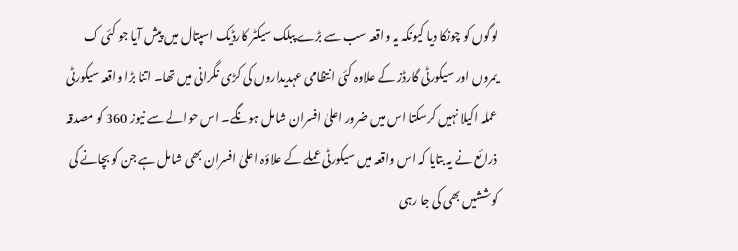لوگوں کو چونکا دیا کیونکہ یہ واقعہ سب سے بڑے پبلک سیکٹر کارڈیک اسپتال میں پیش آیا جو کئی ک
یمروں اور سیکورٹی گارڈز کے علاوہ کئی انتظامی عہدیداروں کی کڑی نگرانی میں تھا۔ اتنا بڑا واقعہ سیکورٹی عملہ اکیلا نہیں کرسکتا اس میں ضرور اعلیٰ افسران شامل ہونگے۔ اس حوالے سے نیوز 360 کو مصدقہ ذرائع نے یہ بتایا کہ اس واقعہ میں سیکورٹی عملے کے علاؤہ اعلیٰ افسران بھی شامل ہے جن کو بچانے کی کوششیں بھی کی جا رہی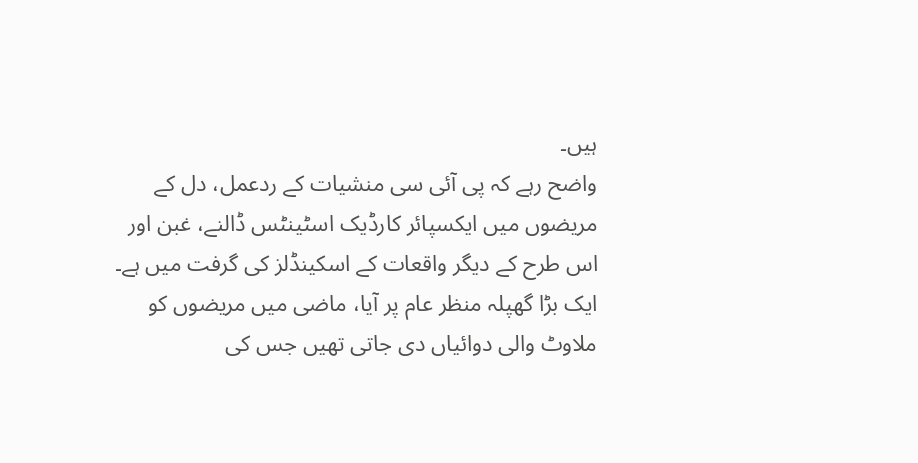ہیں۔
واضح رہے کہ پی آئی سی منشیات کے ردعمل، دل کے مریضوں میں ایکسپائر کارڈیک اسٹینٹس ڈالنے، غبن اور اس طرح کے دیگر واقعات کے اسکینڈلز کی گرفت میں ہے۔ ایک بڑا گھپلہ منظر عام پر آیا، ماضی میں مریضوں کو ملاوٹ والی دوائیاں دی جاتی تھیں جس کی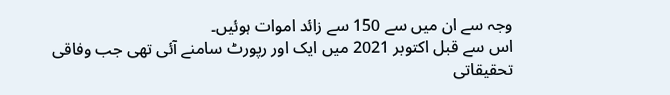وجہ سے ان میں سے 150 سے زائد اموات ہوئیں۔
اس سے قبل اکتوبر 2021 میں ایک اور رپورٹ سامنے آئی تھی جب وفاقی تحقیقاتی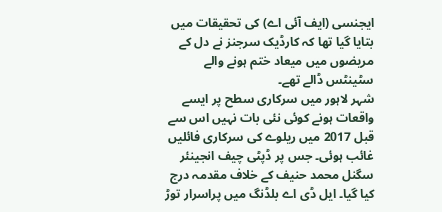ایجنسی (ایف آئی اے) کی تحقیقات میں بتایا گیا تھا کہ کارڈیک سرجنز نے دل کے مریضوں میں میعاد ختم ہونے والے سٹینٹس ڈالے تھے۔
شہر لاہور میں سرکاری سطح پر ایسے واقعات ہونے کوئی نئی بات نہیں اس سے قبل 2017 میں ریلوے کی سرکاری فائلیں غائب ہوئی۔ جس پر ڈپٹی چیف انجینئر سگنل محمد حنیف کے خلاف مقدمہ درج کیا گیا۔ ایل ڈی اے بلڈنگ میں پراسرار توڑ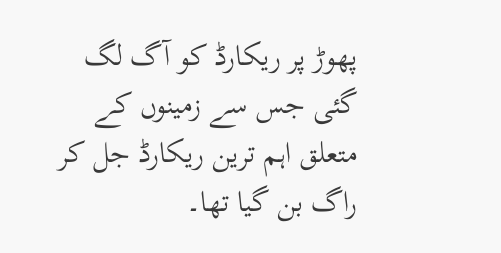پھوڑ پر ریکارڈ کو آگ لگ گئی جس سے زمینوں کے متعلق اہم ترین ریکارڈ جل کر راگ بن گیا تھا۔